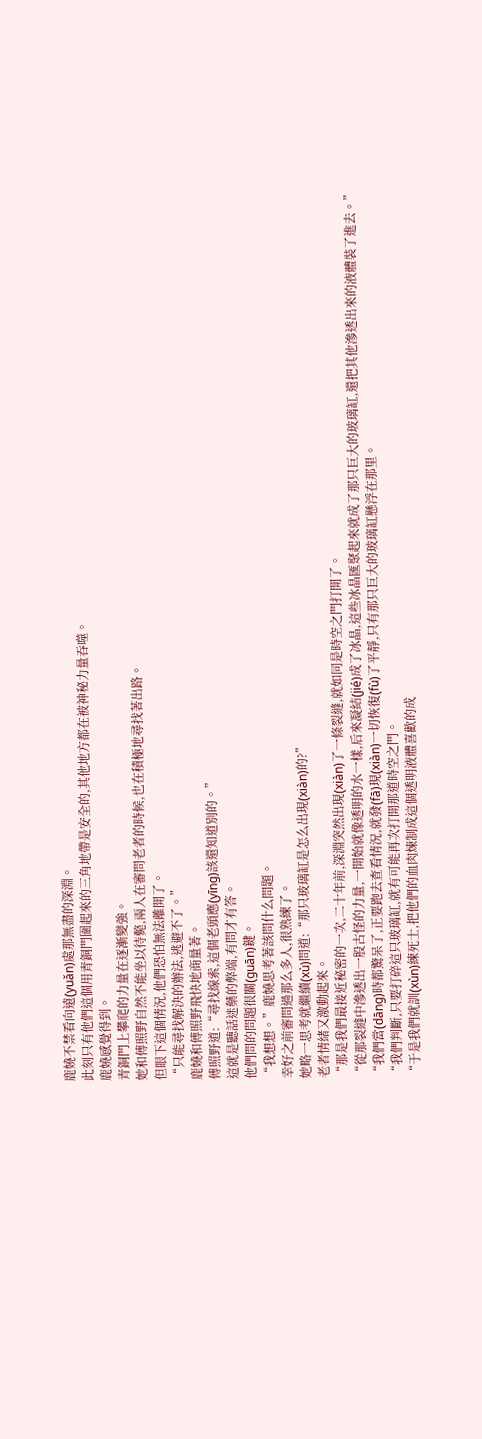鹿嬈不禁看向遠(yuǎn)處那無盡的深淵。
此刻只有他們這個用青銅門圍起來的三角地帶是安全的,其他地方都在被神秘力量吞噬。
鹿嬈感覺得到。
青銅門上攀爬的力量在逐漸變強。
她和傅照野自然不能坐以待斃,兩人在審問老者的時候,也在積極地尋找著出路。
但眼下這個情況,他們恐怕無法離開了。
“只能尋找解決的辦法,逃避不了。”
鹿嬈和傅照野飛快地商量著。
傅照野道:“尋找線索,這個老頭應(yīng)該還知道別的。”
這就是聽話迷藥的弊端,有問才有答。
他們問的問題很關(guān)鍵。
“我想想。”鹿嬈思考著該問什么問題。
幸好之前審問過那么多人,很熟練了。
她略一思考就繼續(xù)問道:“那只玻璃缸是怎么出現(xiàn)的?”
老者情緒又激動起來。
“那是我們最接近秘密的一次,二十年前,深淵突然出現(xiàn)了一條裂縫,就如同是時空之門打開了。
“從那裂縫中滲透出一股古怪的力量,一開始就像透明的水一樣,后來凝結(jié)成了冰晶,這些冰晶匯聚起來就成了那只巨大的玻璃缸,還把其他滲透出來的液體裝了進去。”
“我們當(dāng)時都驚呆了,正要跑去查看情況,就發(fā)現(xiàn)一切恢復(fù)了平靜,只有那只巨大的玻璃缸懸浮在那里。
“我們判斷,只要打碎這只玻璃缸,就有可能再次打開那道時空之門。
“于是我們就訓(xùn)練死士,把他們的血肉煉制成這個透明液體喜歡的成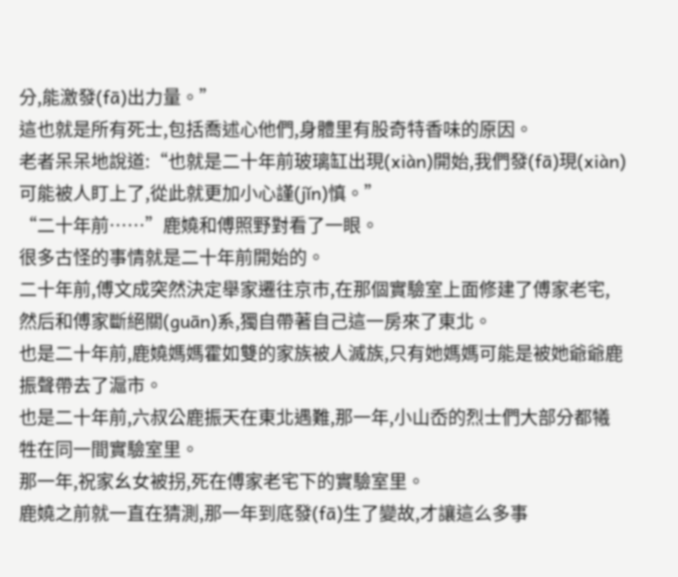分,能激發(fā)出力量。”
這也就是所有死士,包括喬述心他們,身體里有股奇特香味的原因。
老者呆呆地說道:“也就是二十年前玻璃缸出現(xiàn)開始,我們發(fā)現(xiàn)可能被人盯上了,從此就更加小心謹(jǐn)慎。”
“二十年前……”鹿嬈和傅照野對看了一眼。
很多古怪的事情就是二十年前開始的。
二十年前,傅文成突然決定舉家遷往京市,在那個實驗室上面修建了傅家老宅,然后和傅家斷絕關(guān)系,獨自帶著自己這一房來了東北。
也是二十年前,鹿嬈媽媽霍如雙的家族被人滅族,只有她媽媽可能是被她爺爺鹿振聲帶去了滬市。
也是二十年前,六叔公鹿振天在東北遇難,那一年,小山岙的烈士們大部分都犧牲在同一間實驗室里。
那一年,祝家幺女被拐,死在傅家老宅下的實驗室里。
鹿嬈之前就一直在猜測,那一年到底發(fā)生了變故,才讓這么多事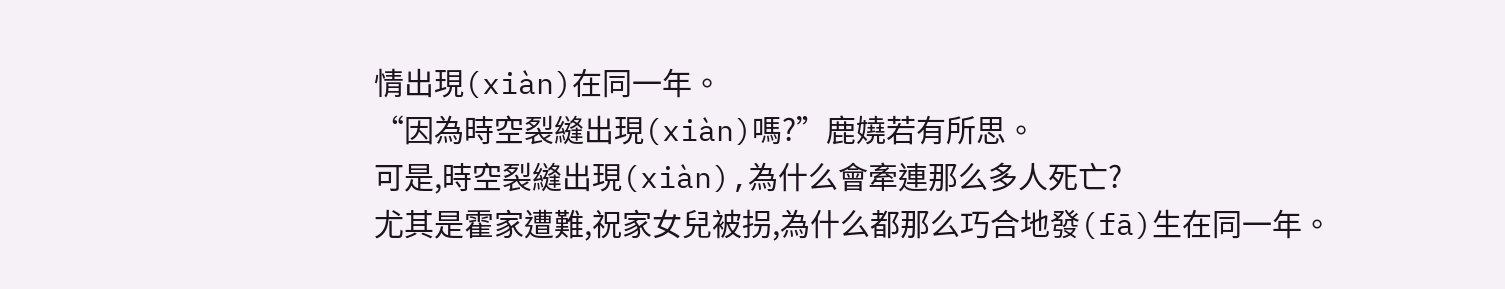情出現(xiàn)在同一年。
“因為時空裂縫出現(xiàn)嗎?”鹿嬈若有所思。
可是,時空裂縫出現(xiàn),為什么會牽連那么多人死亡?
尤其是霍家遭難,祝家女兒被拐,為什么都那么巧合地發(fā)生在同一年。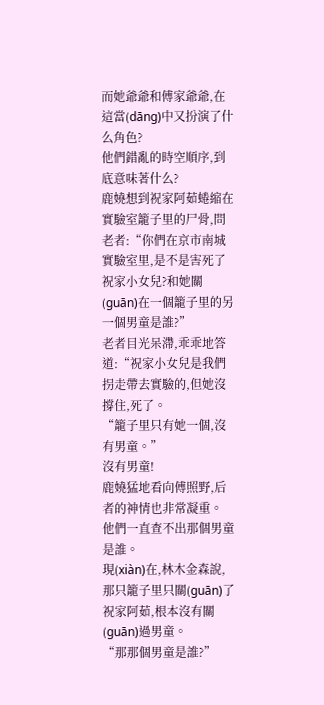而她爺爺和傅家爺爺,在這當(dāng)中又扮演了什么角色?
他們錯亂的時空順序,到底意味著什么?
鹿嬈想到祝家阿茹蜷縮在實驗室籠子里的尸骨,問老者:“你們在京市南城實驗室里,是不是害死了祝家小女兒?和她關(guān)在一個籠子里的另一個男童是誰?”
老者目光呆滯,乖乖地答道:“祝家小女兒是我們拐走帶去實驗的,但她沒撐住,死了。
“籠子里只有她一個,沒有男童。”
沒有男童!
鹿嬈猛地看向傅照野,后者的神情也非常凝重。
他們一直查不出那個男童是誰。
現(xiàn)在,林木金森說,那只籠子里只關(guān)了祝家阿茹,根本沒有關(guān)過男童。
“那那個男童是誰?”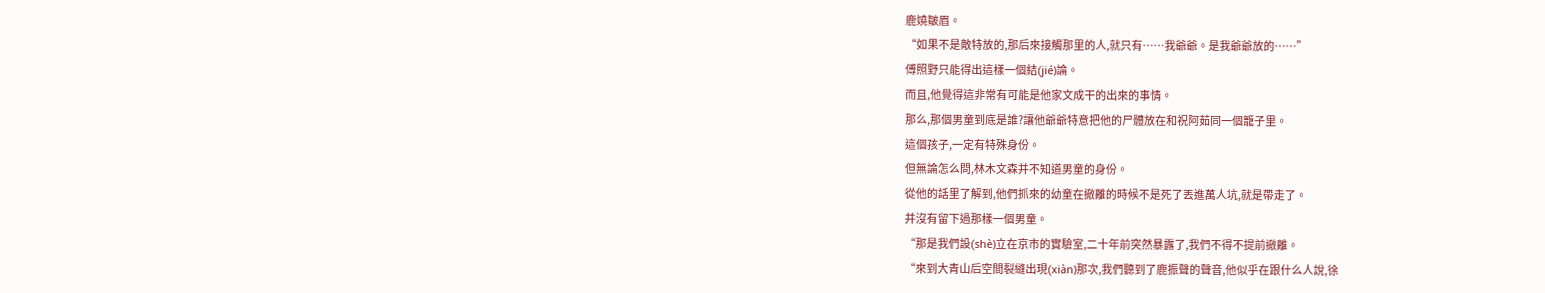鹿嬈皺眉。
“如果不是敵特放的,那后來接觸那里的人,就只有……我爺爺。是我爺爺放的……”
傅照野只能得出這樣一個結(jié)論。
而且,他覺得這非常有可能是他家文成干的出來的事情。
那么,那個男童到底是誰?讓他爺爺特意把他的尸體放在和祝阿茹同一個籠子里。
這個孩子,一定有特殊身份。
但無論怎么問,林木文森并不知道男童的身份。
從他的話里了解到,他們抓來的幼童在撤離的時候不是死了丟進萬人坑,就是帶走了。
并沒有留下過那樣一個男童。
“那是我們設(shè)立在京市的實驗室,二十年前突然暴露了,我們不得不提前撤離。
“來到大青山后空間裂縫出現(xiàn)那次,我們聽到了鹿振聲的聲音,他似乎在跟什么人說,徐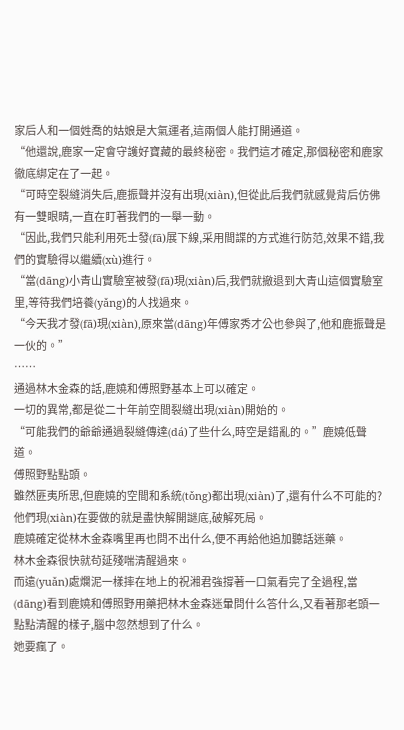家后人和一個姓喬的姑娘是大氣運者,這兩個人能打開通道。
“他還說,鹿家一定會守護好寶藏的最終秘密。我們這才確定,那個秘密和鹿家徹底綁定在了一起。
“可時空裂縫消失后,鹿振聲并沒有出現(xiàn),但從此后我們就感覺背后仿佛有一雙眼睛,一直在盯著我們的一舉一動。
“因此,我們只能利用死士發(fā)展下線,采用間諜的方式進行防范,效果不錯,我們的實驗得以繼續(xù)進行。
“當(dāng)小青山實驗室被發(fā)現(xiàn)后,我們就撤退到大青山這個實驗室里,等待我們培養(yǎng)的人找過來。
“今天我才發(fā)現(xiàn),原來當(dāng)年傅家秀才公也參與了,他和鹿振聲是一伙的。”
……
通過林木金森的話,鹿嬈和傅照野基本上可以確定。
一切的異常,都是從二十年前空間裂縫出現(xiàn)開始的。
“可能我們的爺爺通過裂縫傳達(dá)了些什么,時空是錯亂的。”鹿嬈低聲道。
傅照野點點頭。
雖然匪夷所思,但鹿嬈的空間和系統(tǒng)都出現(xiàn)了,還有什么不可能的?
他們現(xiàn)在要做的就是盡快解開謎底,破解死局。
鹿嬈確定從林木金森嘴里再也問不出什么,便不再給他追加聽話迷藥。
林木金森很快就茍延殘喘清醒過來。
而遠(yuǎn)處爛泥一樣摔在地上的祝湘君強撐著一口氣看完了全過程,當(dāng)看到鹿嬈和傅照野用藥把林木金森迷暈問什么答什么,又看著那老頭一點點清醒的樣子,腦中忽然想到了什么。
她要瘋了。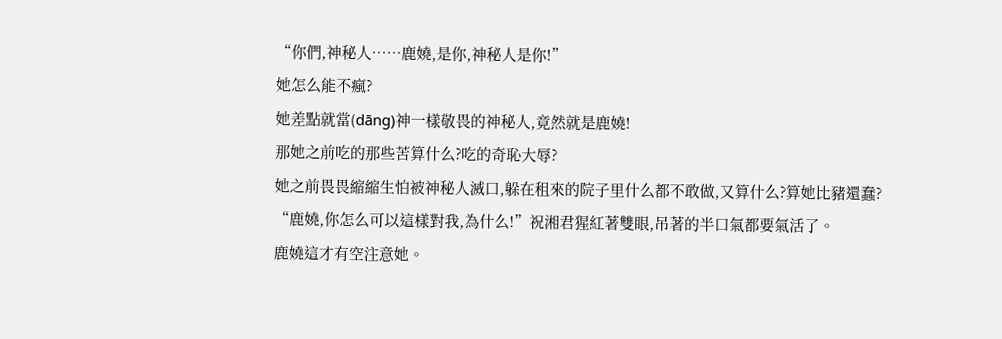“你們,神秘人……鹿嬈,是你,神秘人是你!”
她怎么能不瘋?
她差點就當(dāng)神一樣敬畏的神秘人,竟然就是鹿嬈!
那她之前吃的那些苦算什么?吃的奇恥大辱?
她之前畏畏縮縮生怕被神秘人滅口,躲在租來的院子里什么都不敢做,又算什么?算她比豬還蠢?
“鹿嬈,你怎么可以這樣對我,為什么!”祝湘君猩紅著雙眼,吊著的半口氣都要氣活了。
鹿嬈這才有空注意她。